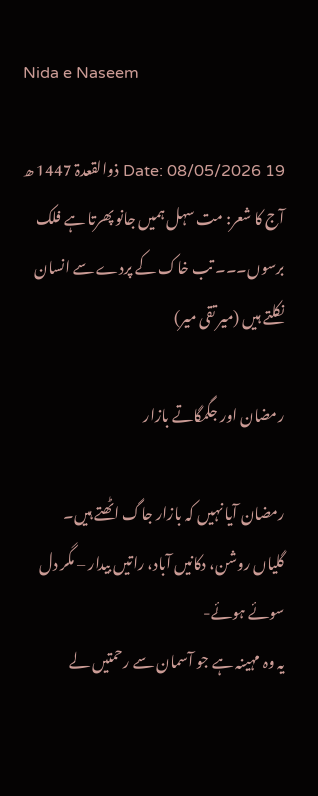Nida e Naseem

Date: 08/05/2026 19 ذوالقعدۃ 1447 ھ
آج کا شعر: مت سہل ہمیں جانو پھرتا ہے فلک برسوں۔۔۔ تب خاک کے پردے سے انسان نکلتے ہیں (میر تقی میر)

رمضان اور جگمگاتے بازار

رمضان آیا نہیں کہ بازار جاگ اٹھتے ہیں۔
گلیاں روشن، دکانیں آباد، راتیں بیدار – مگر دل سوئے ہوئے-
یہ وہ مہینہ ہے جو آسمان سے رحمتیں لے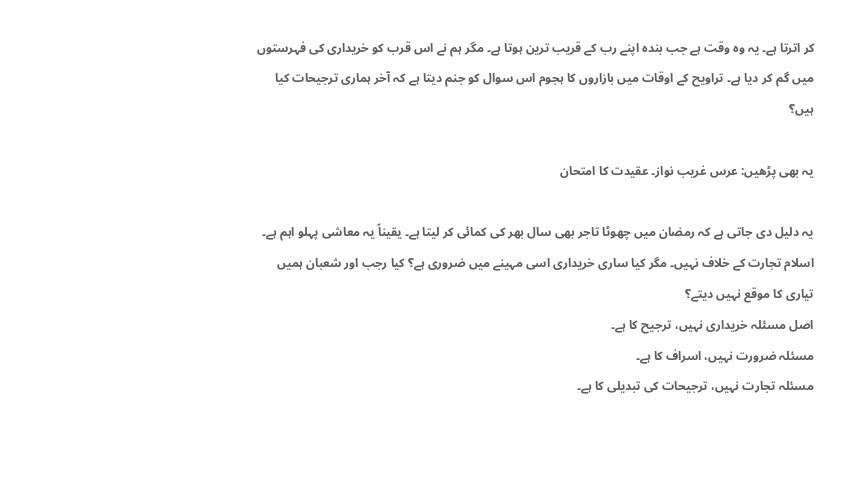کر اترتا ہے۔ یہ وہ وقت ہے جب بندہ اپنے رب کے قریب ترین ہوتا ہے۔ مگر ہم نے اس قرب کو خریداری کی فہرستوں میں گم کر دیا ہے۔ تراویح کے اوقات میں بازاروں کا ہجوم اس سوال کو جنم دیتا ہے کہ آخر ہماری ترجیحات کیا ہیں؟

یہ بھی پڑھیں: عرس غریب نواز۔ عقیدت کا امتحان

یہ دلیل دی جاتی ہے کہ رمضان میں چھوٹا تاجر بھی سال بھر کی کمائی کر لیتا ہے۔ یقیناً یہ معاشی پہلو اہم ہے۔ اسلام تجارت کے خلاف نہیں۔ مگر کیا ساری خریداری اسی مہینے میں ضروری ہے؟ کیا رجب اور شعبان ہمیں تیاری کا موقع نہیں دیتے؟
اصل مسئلہ خریداری نہیں، ترجیح کا ہے۔
مسئلہ ضرورت نہیں، اسراف کا ہے۔
مسئلہ تجارت نہیں، ترجیحات کی تبدیلی کا ہے۔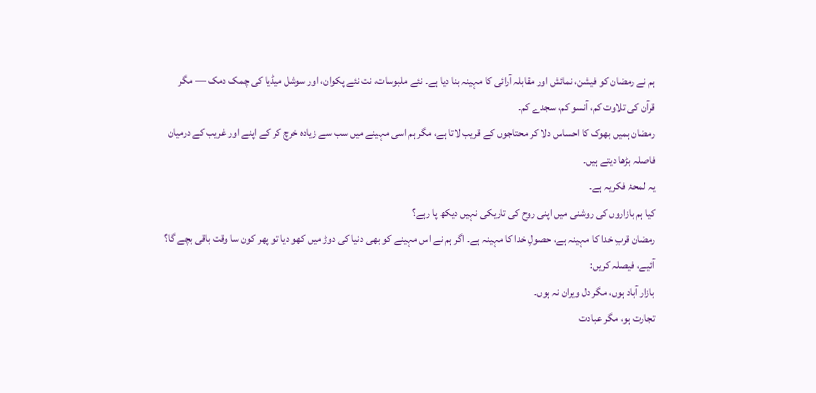ہم نے رمضان کو فیشن، نمائش اور مقابلہ آرائی کا مہینہ بنا دیا ہے۔ نئے ملبوسات، نت نئے پکوان، اور سوشل میڈیا کی چمک دمک — مگر قرآن کی تلاوت کم، آنسو کم، سجدے کم۔
رمضان ہمیں بھوک کا احساس دلا کر محتاجوں کے قریب لاتا ہے، مگر ہم اسی مہینے میں سب سے زیادہ خرچ کر کے اپنے اور غریب کے درمیان فاصلہ بڑھا دیتے ہیں۔
یہ لمحۂ فکریہ ہے۔
کیا ہم بازاروں کی روشنی میں اپنی روح کی تاریکی نہیں دیکھ پا رہے؟
رمضان قربِ خدا کا مہینہ ہے، حصولِ خدا کا مہینہ ہے۔ اگر ہم نے اس مہینے کو بھی دنیا کی دوڑ میں کھو دیا تو پھر کون سا وقت باقی بچے گا؟
آئیے، فیصلہ کریں:
بازار آباد ہوں، مگر دل ویران نہ ہوں۔
تجارت ہو، مگر عبادت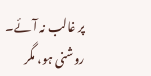پر غالب نہ آئے۔
روشنی ہو، مگر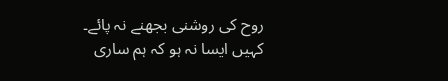روح کی روشنی بجھنے نہ پائے۔
کہیں ایسا نہ ہو کہ ہم ساری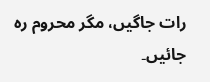رات جاگیں، مگر محروم رہ جائیں۔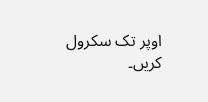اوپر تک سکرول کریں۔